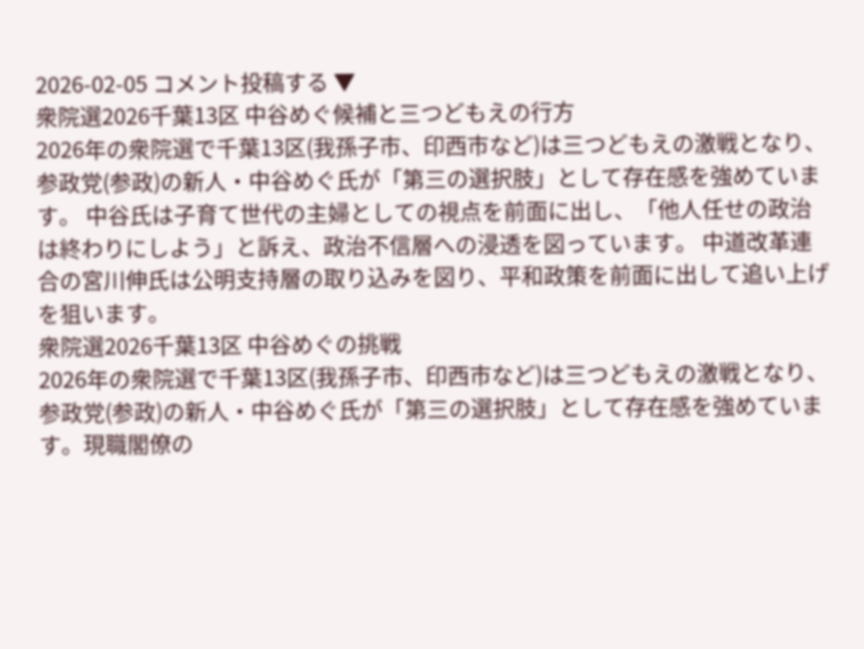2026-02-05 コメント投稿する ▼
衆院選2026千葉13区 中谷めぐ候補と三つどもえの行方
2026年の衆院選で千葉13区(我孫子市、印西市など)は三つどもえの激戦となり、参政党(参政)の新人・中谷めぐ氏が「第三の選択肢」として存在感を強めています。 中谷氏は子育て世代の主婦としての視点を前面に出し、「他人任せの政治は終わりにしよう」と訴え、政治不信層への浸透を図っています。 中道改革連合の宮川伸氏は公明支持層の取り込みを図り、平和政策を前面に出して追い上げを狙います。
衆院選2026千葉13区 中谷めぐの挑戦
2026年の衆院選で千葉13区(我孫子市、印西市など)は三つどもえの激戦となり、参政党(参政)の新人・中谷めぐ氏が「第三の選択肢」として存在感を強めています。現職閣僚の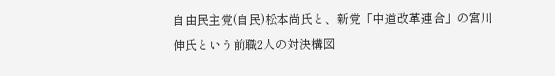自由民主党(自民)松本尚氏と、新党「中道改革連合」の宮川伸氏という前職2人の対決構図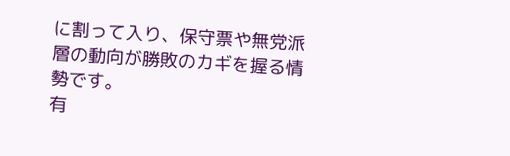に割って入り、保守票や無党派層の動向が勝敗のカギを握る情勢です。
有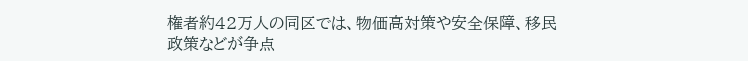権者約42万人の同区では、物価高対策や安全保障、移民政策などが争点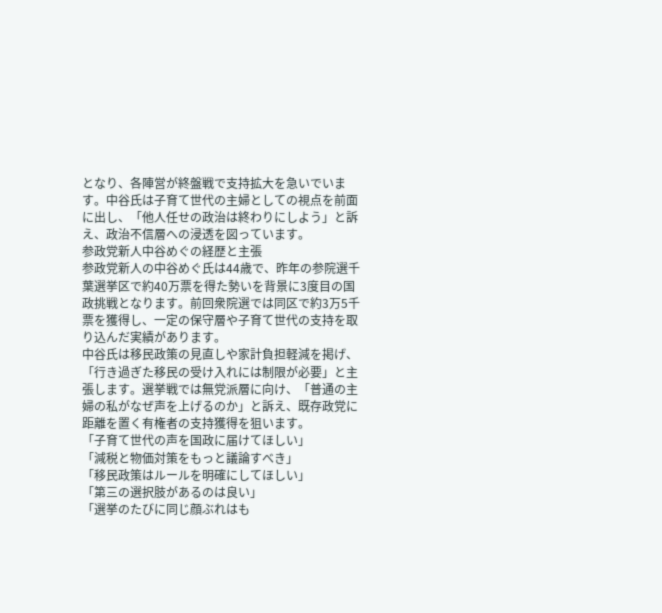となり、各陣営が終盤戦で支持拡大を急いでいます。中谷氏は子育て世代の主婦としての視点を前面に出し、「他人任せの政治は終わりにしよう」と訴え、政治不信層への浸透を図っています。
参政党新人中谷めぐの経歴と主張
参政党新人の中谷めぐ氏は44歳で、昨年の参院選千葉選挙区で約40万票を得た勢いを背景に3度目の国政挑戦となります。前回衆院選では同区で約3万5千票を獲得し、一定の保守層や子育て世代の支持を取り込んだ実績があります。
中谷氏は移民政策の見直しや家計負担軽減を掲げ、「行き過ぎた移民の受け入れには制限が必要」と主張します。選挙戦では無党派層に向け、「普通の主婦の私がなぜ声を上げるのか」と訴え、既存政党に距離を置く有権者の支持獲得を狙います。
「子育て世代の声を国政に届けてほしい」
「減税と物価対策をもっと議論すべき」
「移民政策はルールを明確にしてほしい」
「第三の選択肢があるのは良い」
「選挙のたびに同じ顔ぶれはも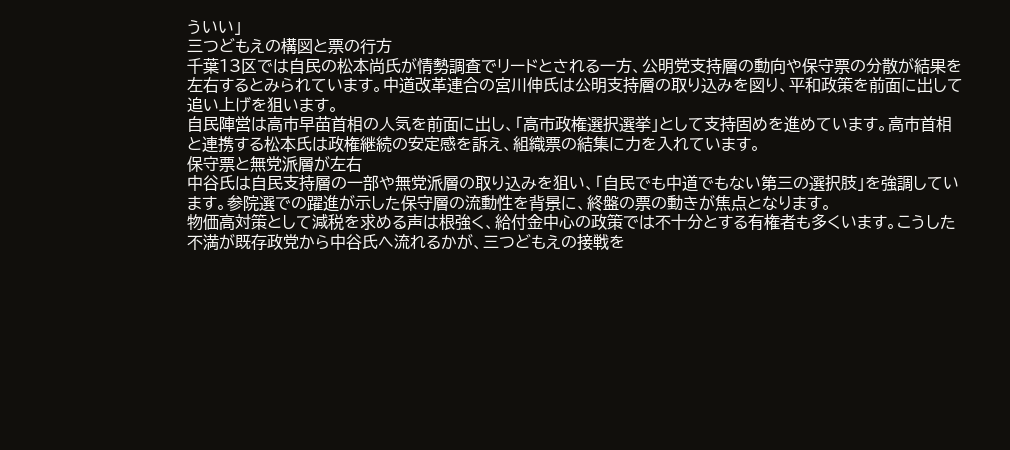ういい」
三つどもえの構図と票の行方
千葉13区では自民の松本尚氏が情勢調査でリードとされる一方、公明党支持層の動向や保守票の分散が結果を左右するとみられています。中道改革連合の宮川伸氏は公明支持層の取り込みを図り、平和政策を前面に出して追い上げを狙います。
自民陣営は高市早苗首相の人気を前面に出し、「高市政権選択選挙」として支持固めを進めています。高市首相と連携する松本氏は政権継続の安定感を訴え、組織票の結集に力を入れています。
保守票と無党派層が左右
中谷氏は自民支持層の一部や無党派層の取り込みを狙い、「自民でも中道でもない第三の選択肢」を強調しています。参院選での躍進が示した保守層の流動性を背景に、終盤の票の動きが焦点となります。
物価高対策として減税を求める声は根強く、給付金中心の政策では不十分とする有権者も多くいます。こうした不満が既存政党から中谷氏へ流れるかが、三つどもえの接戦を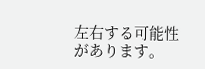左右する可能性があります。